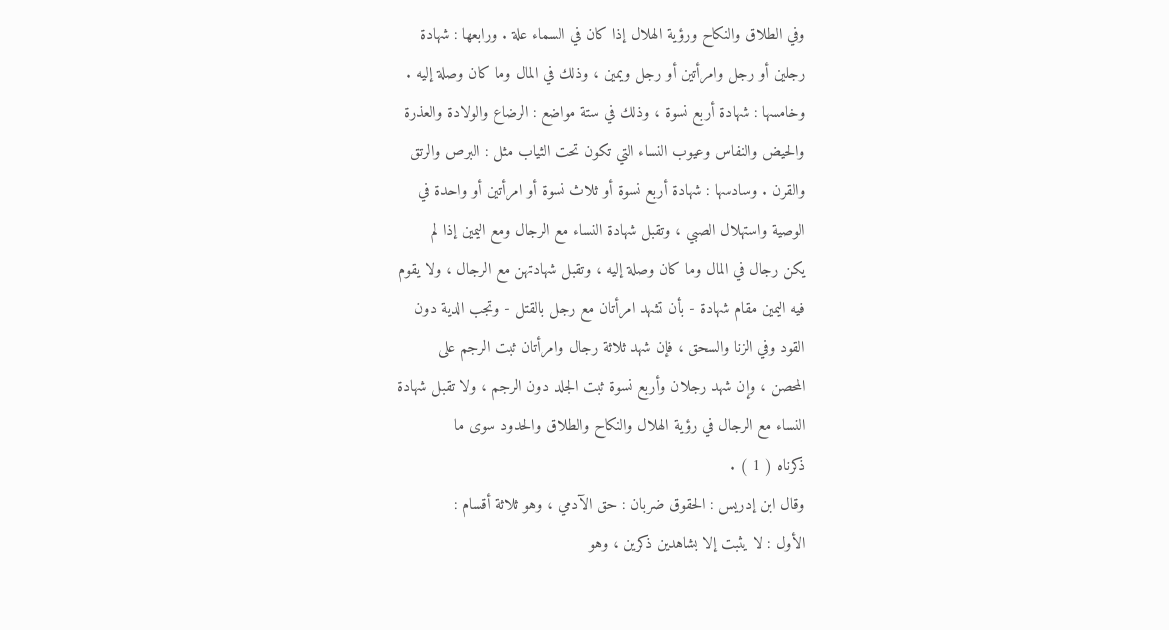وفي الطلاق والنكاح ورؤية الهلال إذا كان في السماء علة . ورابعها : شهادة
رجلين أو رجل وامرأتين أو رجل ويمين ، وذلك في المال وما كان وصلة إليه .
وخامسها : شهادة أربع نسوة ، وذلك في ستة مواضع : الرضاع والولادة والعذرة
والحيض والنفاس وعيوب النساء التي تكون تحت الثياب مثل : البرص والرتق
والقرن . وسادسها : شهادة أربع نسوة أو ثلاث نسوة أو امرأتين أو واحدة في
الوصية واستهلال الصبي ، وتقبل شهادة النساء مع الرجال ومع اليمين إذا لم
يكن رجال في المال وما كان وصلة إليه ، وتقبل شهادتهن مع الرجال ، ولا يقوم
فيه اليمين مقام شهادة - بأن تشهد امرأتان مع رجل بالقتل - وتجب الدية دون
القود وفي الزنا والسحق ، فإن شهد ثلاثة رجال وامرأتان ثبت الرجم على
المحصن ، وإن شهد رجلان وأربع نسوة ثبت الجلد دون الرجم ، ولا تقبل شهادة
النساء مع الرجال في رؤية الهلال والنكاح والطلاق والحدود سوى ما
ذكرناه ( 1 ) .
وقال ابن إدريس : الحقوق ضربان : حق الآدمي ، وهو ثلاثة أقسام :
الأول : لا يثبت إلا بشاهدين ذكرين ، وهو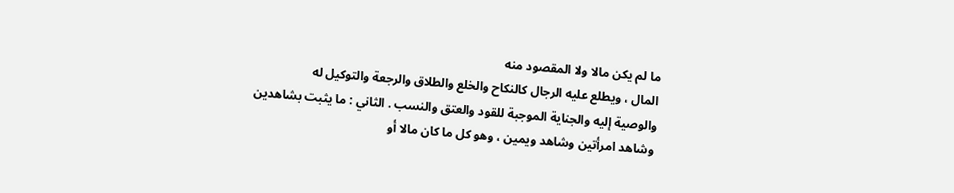ما لم يكن مالا ولا المقصود منه
المال ، ويطلع عليه الرجال كالنكاح والخلع والطلاق والرجعة والتوكيل له
والوصية إليه والجناية الموجبة للقود والعتق والنسب . الثاني : ما يثبت بشاهدين
وشاهد امرأتين وشاهد ويمين ، وهو كل ما كان مالا أو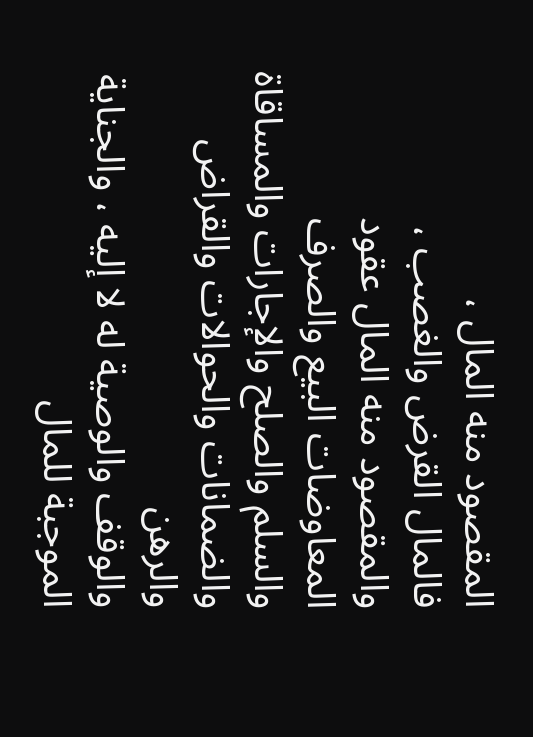المقصود منه المال ،
فالمال القرض والغصب ، والمقصود منه المال عقود المعاوضات البيع والصرف
والسلم والصلح والإجارات والمساقاة والضمانات والحوالات والقراض والرهن
والوقف والوصية له لا إليه ، والجناية الموجبة للمال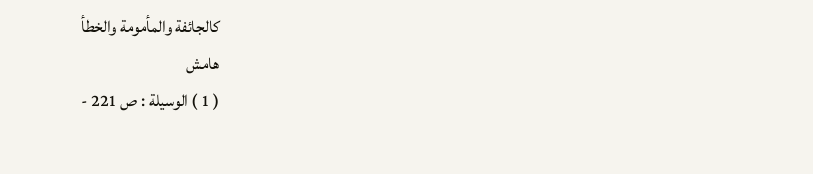كالجائفة والمأمومة والخطأ
هامش
( 1 ) الوسيلة : ص 221 -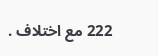222 مع اختلاف .